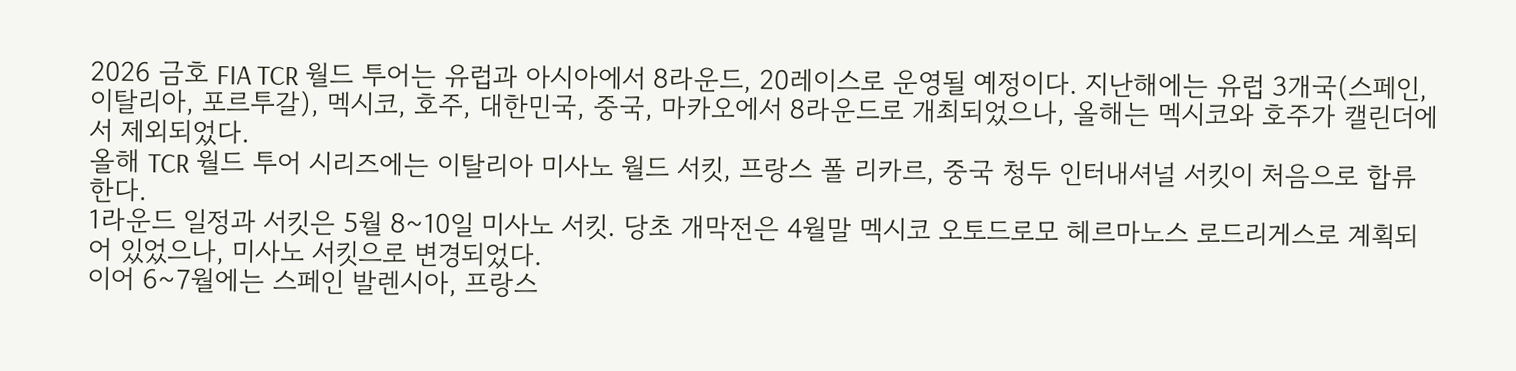2026 금호 FIA TCR 월드 투어는 유럽과 아시아에서 8라운드, 20레이스로 운영될 예정이다. 지난해에는 유럽 3개국(스페인, 이탈리아, 포르투갈), 멕시코, 호주, 대한민국, 중국, 마카오에서 8라운드로 개최되었으나, 올해는 멕시코와 호주가 캘린더에서 제외되었다.
올해 TCR 월드 투어 시리즈에는 이탈리아 미사노 월드 서킷, 프랑스 폴 리카르, 중국 청두 인터내셔널 서킷이 처음으로 합류한다.
1라운드 일정과 서킷은 5월 8~10일 미사노 서킷. 당초 개막전은 4월말 멕시코 오토드로모 헤르마노스 로드리게스로 계획되어 있었으나, 미사노 서킷으로 변경되었다.
이어 6~7월에는 스페인 발렌시아, 프랑스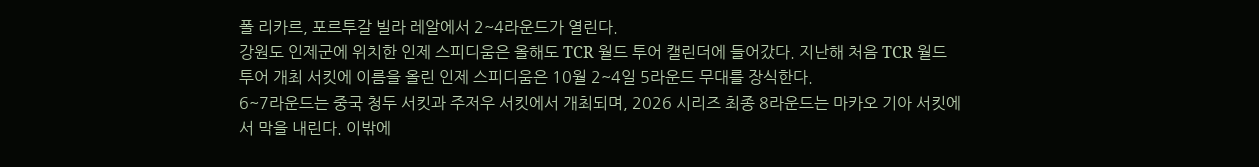폴 리카르, 포르투갈 빌라 레알에서 2~4라운드가 열린다.
강원도 인제군에 위치한 인제 스피디움은 올해도 TCR 월드 투어 캘린더에 들어갔다. 지난해 처음 TCR 월드 투어 개최 서킷에 이름을 올린 인제 스피디움은 10월 2~4일 5라운드 무대를 장식한다.
6~7라운드는 중국 청두 서킷과 주저우 서킷에서 개최되며, 2026 시리즈 최종 8라운드는 마카오 기아 서킷에서 막을 내린다. 이밖에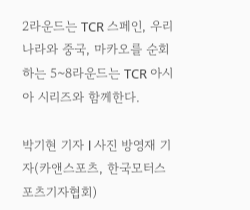2라운드는 TCR 스페인, 우리나라와 중국, 마카오를 순회하는 5~8라운드는 TCR 아시아 시리즈와 함께한다.

박기현 기자 l 사진 방영재 기자(카앤스포츠, 한국모터스포츠기자협회)